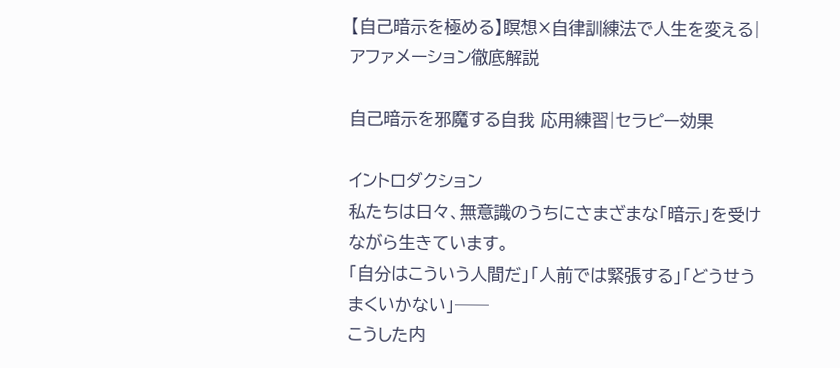【自己暗示を極める】瞑想×自律訓練法で人生を変える|アファメーション徹底解説

自己暗示を邪魔する自我 応用練習|セラピー効果

イントロダクション
私たちは日々、無意識のうちにさまざまな「暗示」を受けながら生きています。
「自分はこういう人間だ」「人前では緊張する」「どうせうまくいかない」──
こうした内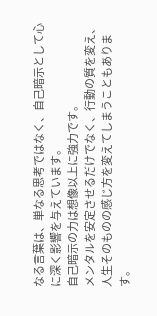なる言葉は、単なる思考ではなく、自己暗示として心に深く影響を与えています。
自己暗示の力は想像以上に強力です。
メンタルを安定させるだけでなく、行動の質を変え、人生そのものの感じ方を変えてしまうこともあります。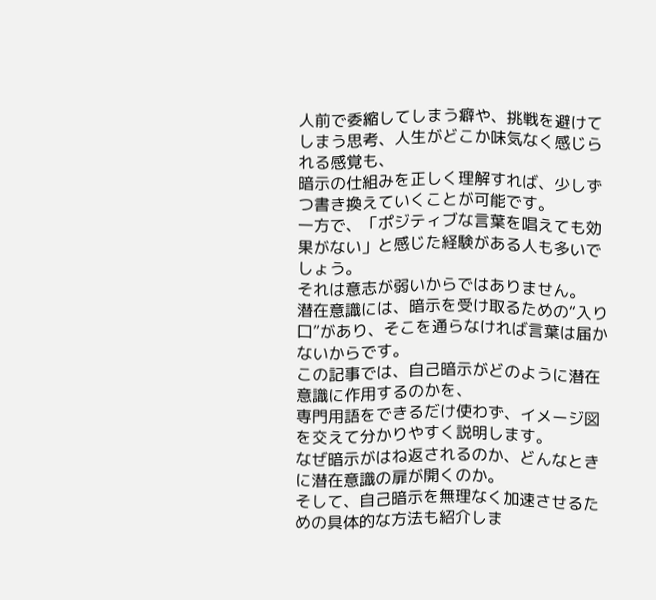人前で委縮してしまう癖や、挑戦を避けてしまう思考、人生がどこか味気なく感じられる感覚も、
暗示の仕組みを正しく理解すれば、少しずつ書き換えていくことが可能です。
一方で、「ポジティブな言葉を唱えても効果がない」と感じた経験がある人も多いでしょう。
それは意志が弱いからではありません。
潜在意識には、暗示を受け取るための“入り口”があり、そこを通らなければ言葉は届かないからです。
この記事では、自己暗示がどのように潜在意識に作用するのかを、
専門用語をできるだけ使わず、イメージ図を交えて分かりやすく説明します。
なぜ暗示がはね返されるのか、どんなときに潜在意識の扉が開くのか。
そして、自己暗示を無理なく加速させるための具体的な方法も紹介しま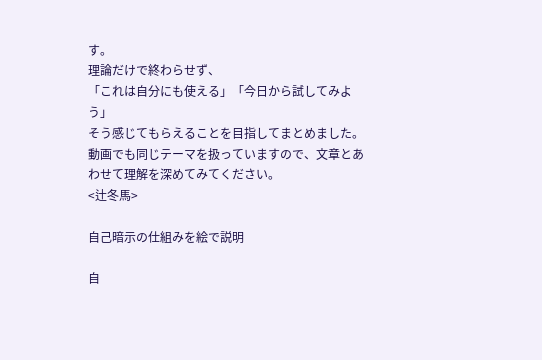す。
理論だけで終わらせず、
「これは自分にも使える」「今日から試してみよう」
そう感じてもらえることを目指してまとめました。
動画でも同じテーマを扱っていますので、文章とあわせて理解を深めてみてください。
<辻冬馬>

自己暗示の仕組みを絵で説明

自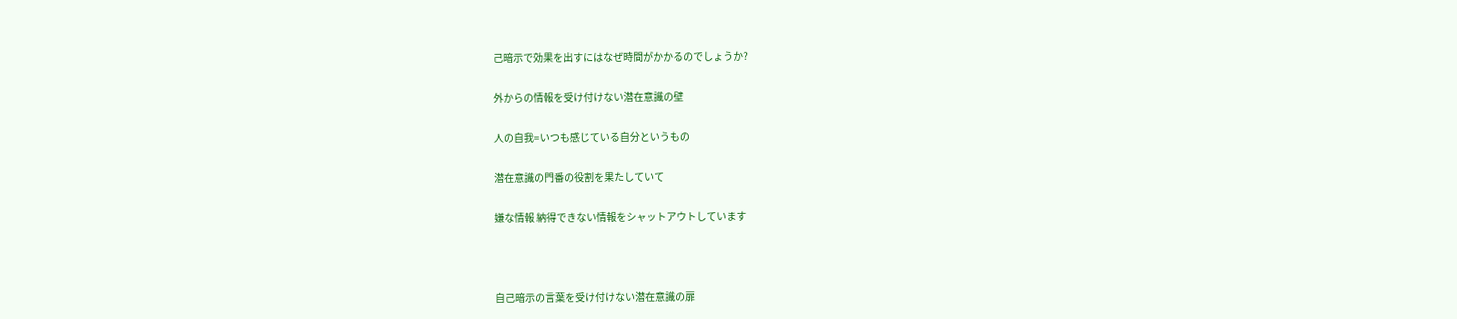己暗示で効果を出すにはなぜ時間がかかるのでしょうか?

外からの情報を受け付けない潜在意識の壁

人の自我=いつも感じている自分というもの

潜在意識の門番の役割を果たしていて

嫌な情報 納得できない情報をシャットアウトしています



自己暗示の言葉を受け付けない潜在意識の扉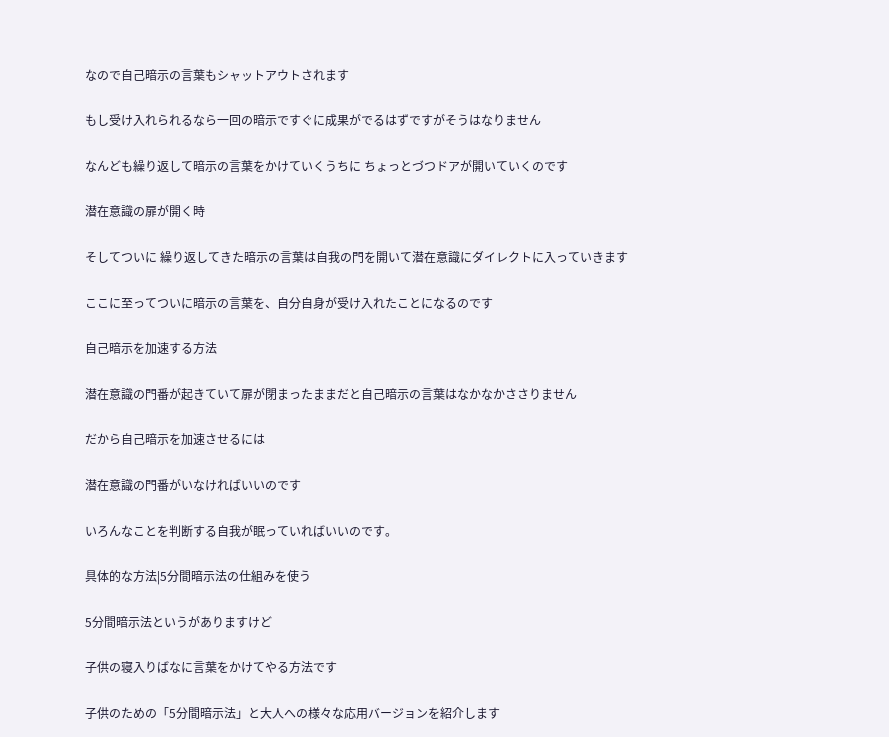なので自己暗示の言葉もシャットアウトされます

もし受け入れられるなら一回の暗示ですぐに成果がでるはずですがそうはなりません

なんども繰り返して暗示の言葉をかけていくうちに ちょっとづつドアが開いていくのです

潜在意識の扉が開く時

そしてついに 繰り返してきた暗示の言葉は自我の門を開いて潜在意識にダイレクトに入っていきます

ここに至ってついに暗示の言葉を、自分自身が受け入れたことになるのです

自己暗示を加速する方法

潜在意識の門番が起きていて扉が閉まったままだと自己暗示の言葉はなかなかささりません

だから自己暗示を加速させるには

潜在意識の門番がいなければいいのです

いろんなことを判断する自我が眠っていればいいのです。

具体的な方法|5分間暗示法の仕組みを使う

5分間暗示法というがありますけど

子供の寝入りばなに言葉をかけてやる方法です

子供のための「5分間暗示法」と大人への様々な応用バージョンを紹介します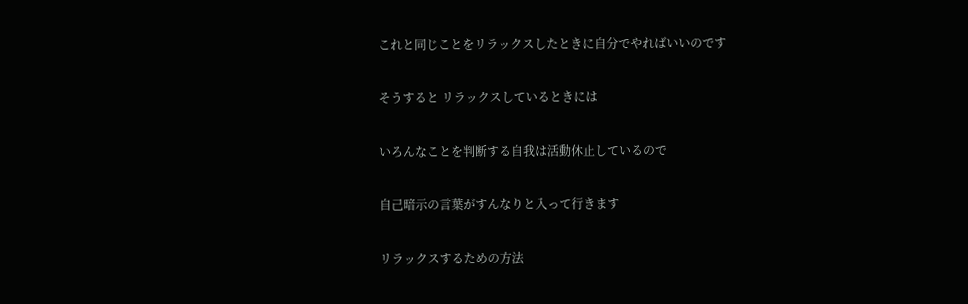これと同じことをリラックスしたときに自分でやればいいのです

そうすると リラックスしているときには

いろんなことを判断する自我は活動休止しているので

自己暗示の言葉がすんなりと入って行きます

リラックスするための方法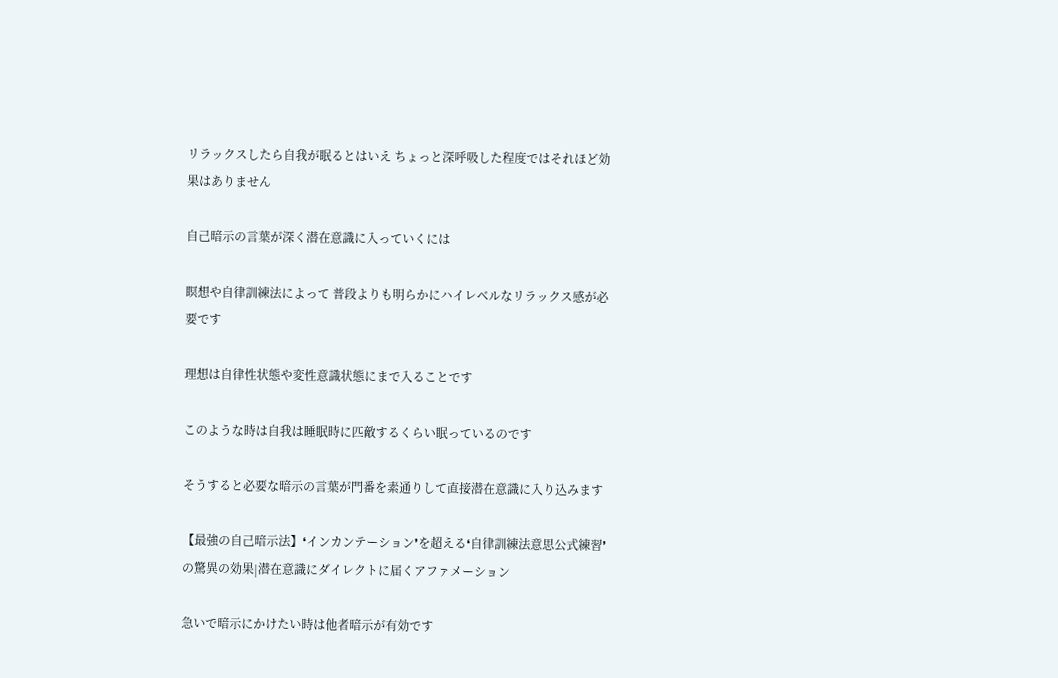リラックスしたら自我が眠るとはいえ ちょっと深呼吸した程度ではそれほど効果はありません

自己暗示の言葉が深く潜在意識に入っていくには

瞑想や自律訓練法によって 普段よりも明らかにハイレベルなリラックス感が必要です

理想は自律性状態や変性意識状態にまで入ることです

このような時は自我は睡眠時に匹敵するくらい眠っているのです

そうすると必要な暗示の言葉が門番を素通りして直接潜在意識に入り込みます

【最強の自己暗示法】❛インカンテーション❜を超える❛自律訓練法意思公式練習❜の驚異の効果|潜在意識にダイレクトに届くアファメーション

急いで暗示にかけたい時は他者暗示が有効です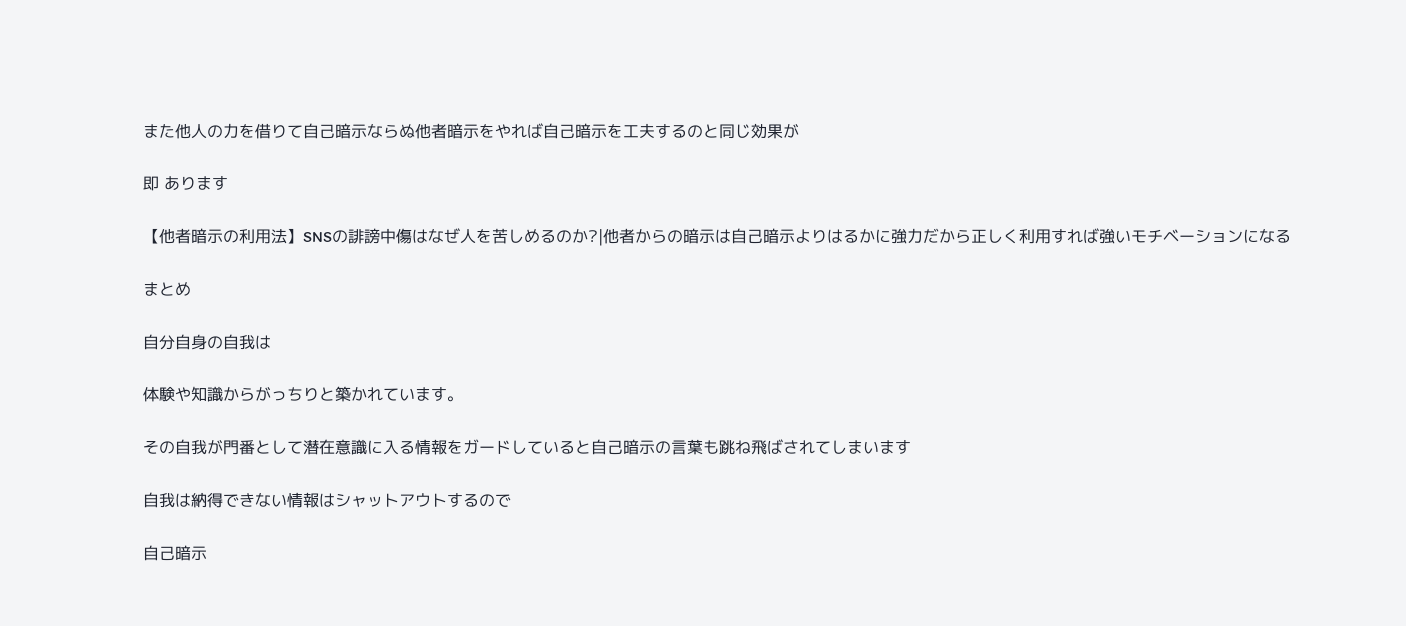また他人の力を借りて自己暗示ならぬ他者暗示をやれば自己暗示を工夫するのと同じ効果が

即 あります

【他者暗示の利用法】SNSの誹謗中傷はなぜ人を苦しめるのか?|他者からの暗示は自己暗示よりはるかに強力だから正しく利用すれば強いモチベーションになる

まとめ

自分自身の自我は

体験や知識からがっちりと築かれています。

その自我が門番として潜在意識に入る情報をガードしていると自己暗示の言葉も跳ね飛ばされてしまいます

自我は納得できない情報はシャットアウトするので

自己暗示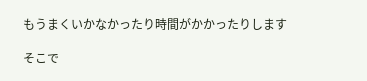もうまくいかなかったり時間がかかったりします

そこで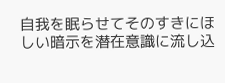自我を眠らせてそのすきにほしい暗示を潜在意識に流し込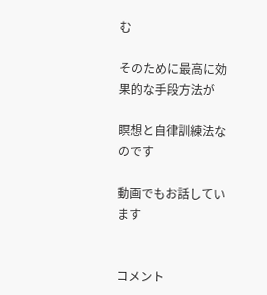む

そのために最高に効果的な手段方法が

瞑想と自律訓練法なのです

動画でもお話しています


コメント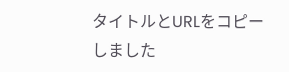タイトルとURLをコピーしました